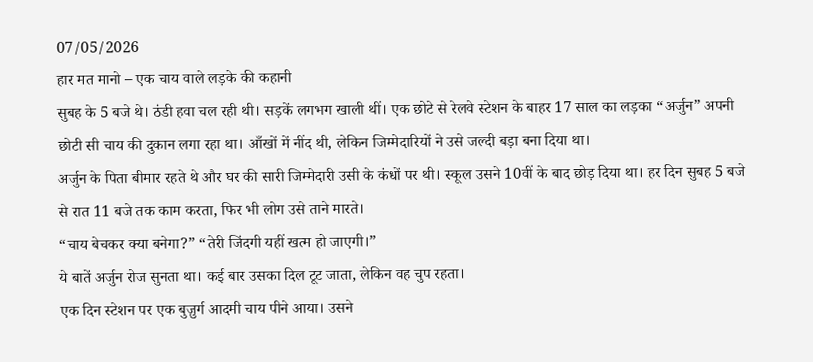07/05/2026
हार मत मानो – एक चाय वाले लड़के की कहानी
सुबह के 5 बजे थे। ठंडी हवा चल रही थी। सड़कें लगभग खाली थीं। एक छोटे से रेलवे स्टेशन के बाहर 17 साल का लड़का “अर्जुन” अपनी छोटी सी चाय की दुकान लगा रहा था। आँखों में नींद थी, लेकिन जिम्मेदारियों ने उसे जल्दी बड़ा बना दिया था।
अर्जुन के पिता बीमार रहते थे और घर की सारी जिम्मेदारी उसी के कंधों पर थी। स्कूल उसने 10वीं के बाद छोड़ दिया था। हर दिन सुबह 5 बजे से रात 11 बजे तक काम करता, फिर भी लोग उसे ताने मारते।
“चाय बेचकर क्या बनेगा?” “तेरी जिंदगी यहीं खत्म हो जाएगी।”
ये बातें अर्जुन रोज सुनता था। कई बार उसका दिल टूट जाता, लेकिन वह चुप रहता।
एक दिन स्टेशन पर एक बुज़ुर्ग आदमी चाय पीने आया। उसने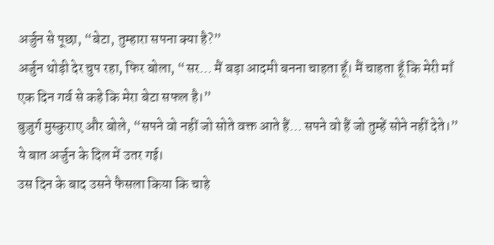अर्जुन से पूछा, “बेटा, तुम्हारा सपना क्या है?”
अर्जुन थोड़ी देर चुप रहा, फिर बोला, “सर… मैं बड़ा आदमी बनना चाहता हूँ। मैं चाहता हूँ कि मेरी माँ एक दिन गर्व से कहे कि मेरा बेटा सफल है।”
बुज़ुर्ग मुस्कुराए और बोले, “सपने वो नहीं जो सोते वक्त आते हैं… सपने वो हैं जो तुम्हें सोने नहीं देते।”
ये बात अर्जुन के दिल में उतर गई।
उस दिन के बाद उसने फैसला किया कि चाहे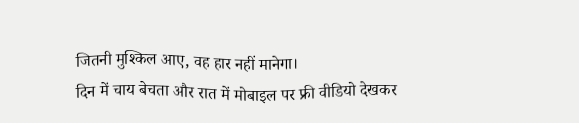जितनी मुश्किल आए, वह हार नहीं मानेगा।
दिन में चाय बेचता और रात में मोबाइल पर फ्री वीडियो देखकर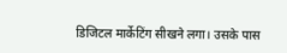डिजिटल मार्केटिंग सीखने लगा। उसके पास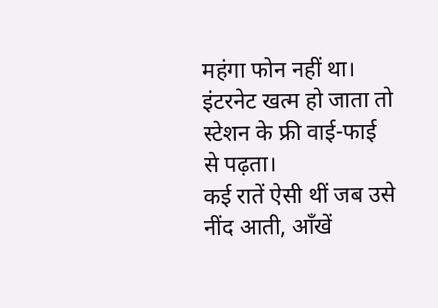महंगा फोन नहीं था। इंटरनेट खत्म हो जाता तो स्टेशन के फ्री वाई-फाई से पढ़ता।
कई रातें ऐसी थीं जब उसे नींद आती, आँखें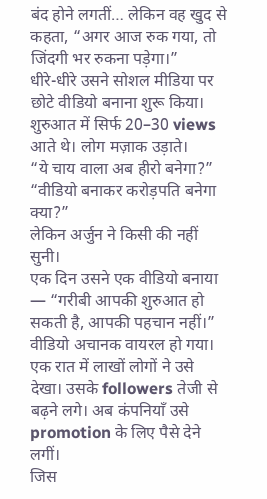बंद होने लगतीं… लेकिन वह खुद से कहता, “अगर आज रुक गया, तो जिंदगी भर रुकना पड़ेगा।”
धीरे-धीरे उसने सोशल मीडिया पर छोटे वीडियो बनाना शुरू किया। शुरुआत में सिर्फ 20–30 views आते थे। लोग मज़ाक उड़ाते।
“ये चाय वाला अब हीरो बनेगा?” “वीडियो बनाकर करोड़पति बनेगा क्या?”
लेकिन अर्जुन ने किसी की नहीं सुनी।
एक दिन उसने एक वीडियो बनाया — “गरीबी आपकी शुरुआत हो सकती है, आपकी पहचान नहीं।”
वीडियो अचानक वायरल हो गया।
एक रात में लाखों लोगों ने उसे देखा। उसके followers तेजी से बढ़ने लगे। अब कंपनियाँ उसे promotion के लिए पैसे देने लगीं।
जिस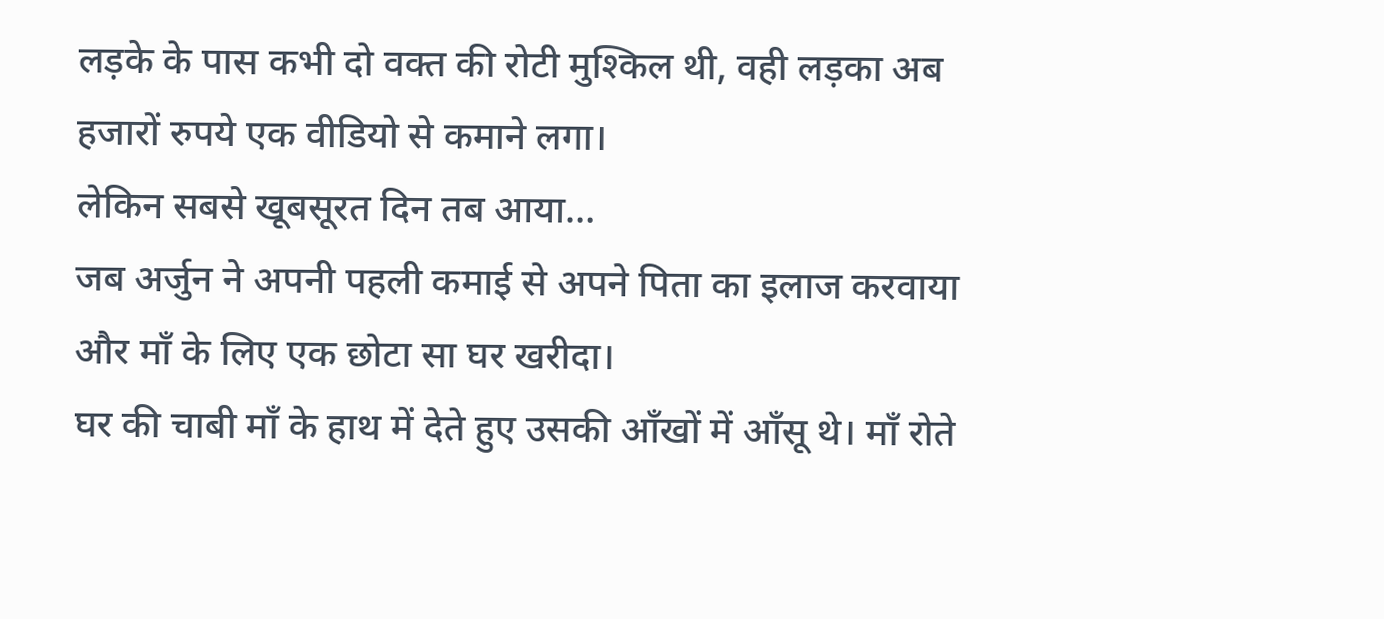लड़के के पास कभी दो वक्त की रोटी मुश्किल थी, वही लड़का अब हजारों रुपये एक वीडियो से कमाने लगा।
लेकिन सबसे खूबसूरत दिन तब आया…
जब अर्जुन ने अपनी पहली कमाई से अपने पिता का इलाज करवाया और माँ के लिए एक छोटा सा घर खरीदा।
घर की चाबी माँ के हाथ में देते हुए उसकी आँखों में आँसू थे। माँ रोते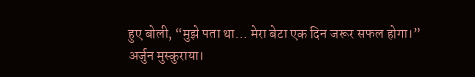हुए बोली, “मुझे पता था… मेरा बेटा एक दिन जरूर सफल होगा।”
अर्जुन मुस्कुराया।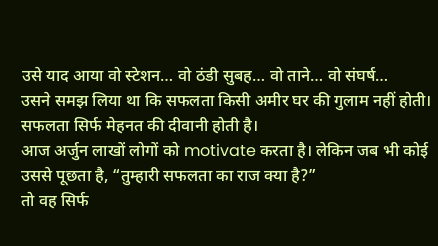उसे याद आया वो स्टेशन… वो ठंडी सुबह… वो ताने… वो संघर्ष…
उसने समझ लिया था कि सफलता किसी अमीर घर की गुलाम नहीं होती। सफलता सिर्फ मेहनत की दीवानी होती है।
आज अर्जुन लाखों लोगों को motivate करता है। लेकिन जब भी कोई उससे पूछता है, “तुम्हारी सफलता का राज क्या है?”
तो वह सिर्फ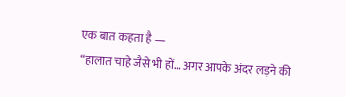एक बात कहता है —
“हालात चाहे जैसे भी हों… अगर आपके अंदर लड़ने की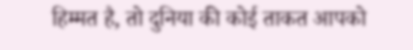हिम्मत है, तो दुनिया की कोई ताकत आपको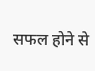सफल होने से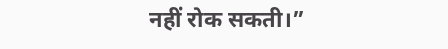नहीं रोक सकती।”